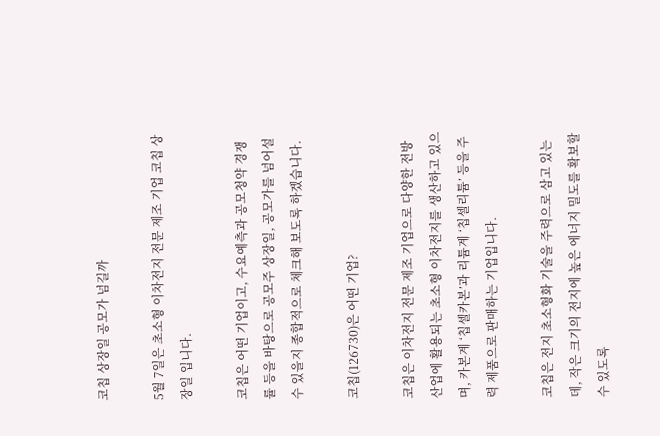코칩 상장일 공모가 넘길까

5월 7일은 초소형 이차전지 전문 제조 기업 코칩 상장일 입니다.

코칩은 어떤 기업이고, 수요예측과 공모청약 경쟁률 등을 바탕으로 공모주 상장일, 공모가를 넘어설 수 있을지 종합적으로 체크해 보도록 하겠습니다.

코칩(126730)은 어떤 기업?

코칩은 이차전지 전문 제조 기업으로 다양한 전방 산업에 활용되는 초소형 이차전지를 생산하고 있으며, 카본계 ‘칩셀카본’과 리튬계 ‘칩셀리튬’ 등을 주력 제품으로 판매하는 기업입니다.

코칩은 전지 초소형화 기술을 주력으로 삼고 있는데, 작은 크기의 전지에 높은 에너지 밀도를 확보할 수 있도록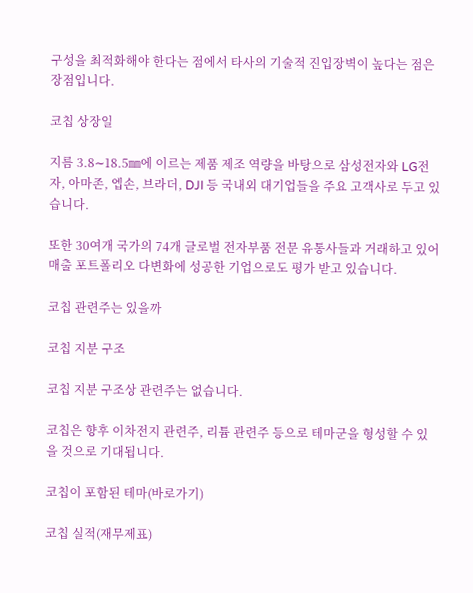구성을 최적화해야 한다는 점에서 타사의 기술적 진입장벽이 높다는 점은 장점입니다.

코칩 상장일

지름 3.8∼18.5㎜에 이르는 제품 제조 역량을 바탕으로 삼성전자와 LG전자, 아마존, 엡손, 브라더, DJI 등 국내외 대기업들을 주요 고객사로 두고 있습니다.

또한 30여개 국가의 74개 글로벌 전자부품 전문 유통사들과 거래하고 있어 매출 포트폴리오 다변화에 성공한 기업으로도 평가 받고 있습니다.

코칩 관련주는 있을까

코칩 지분 구조

코칩 지분 구조상 관련주는 없습니다.

코칩은 향후 이차전지 관련주, 리튬 관련주 등으로 테마군을 형성할 수 있을 것으로 기대됩니다.

코칩이 포함된 테마(바로가기)

코칩 실적(재무제표)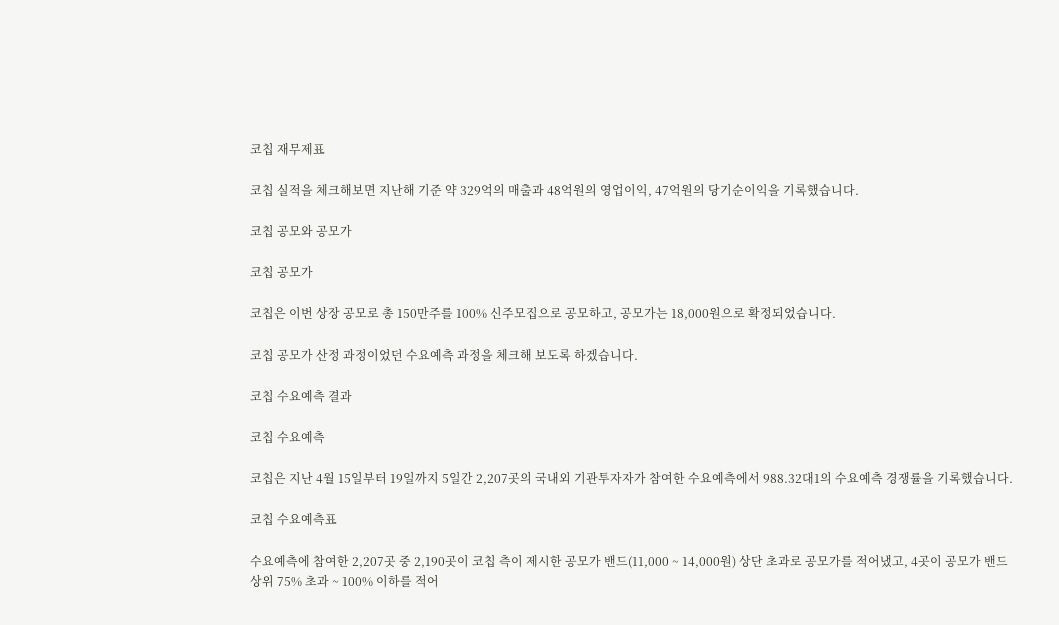코칩 재무제표

코칩 실적을 체크해보면 지난해 기준 약 329억의 매출과 48억원의 영업이익, 47억원의 당기순이익을 기록했습니다.

코칩 공모와 공모가

코칩 공모가

코칩은 이번 상장 공모로 총 150만주를 100% 신주모집으로 공모하고, 공모가는 18,000원으로 확정되었습니다.

코칩 공모가 산정 과정이었던 수요예측 과정을 체크해 보도록 하겠습니다.

코칩 수요예측 결과

코칩 수요예측

코칩은 지난 4월 15일부터 19일까지 5일간 2,207곳의 국내외 기관투자자가 참여한 수요예측에서 988.32대1의 수요예측 경쟁률을 기록했습니다.

코칩 수요예측표

수요예측에 참여한 2,207곳 중 2,190곳이 코칩 측이 제시한 공모가 밴드(11,000 ~ 14,000원) 상단 초과로 공모가를 적어냈고, 4곳이 공모가 밴드 상위 75% 초과 ~ 100% 이하를 적어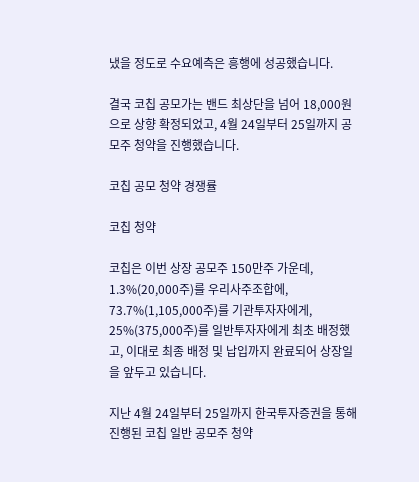냈을 정도로 수요예측은 흥행에 성공했습니다.

결국 코칩 공모가는 밴드 최상단을 넘어 18,000원으로 상향 확정되었고, 4월 24일부터 25일까지 공모주 청약을 진행했습니다.

코칩 공모 청약 경쟁률

코칩 청약

코칩은 이번 상장 공모주 150만주 가운데, 1.3%(20,000주)를 우리사주조합에, 73.7%(1,105,000주)를 기관투자자에게, 25%(375,000주)를 일반투자자에게 최초 배정했고, 이대로 최종 배정 및 납입까지 완료되어 상장일을 앞두고 있습니다.

지난 4월 24일부터 25일까지 한국투자증권을 통해 진행된 코칩 일반 공모주 청약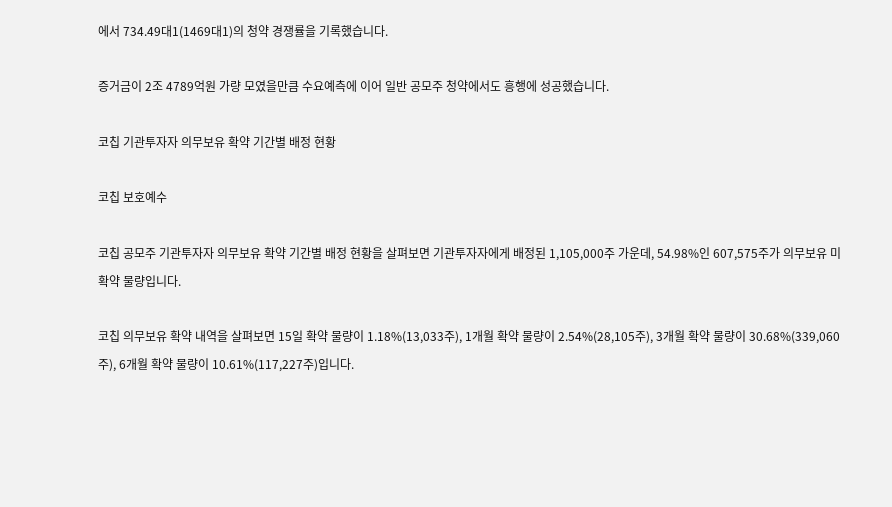에서 734.49대1(1469대1)의 청약 경쟁률을 기록했습니다.

증거금이 2조 4789억원 가량 모였을만큼 수요예측에 이어 일반 공모주 청약에서도 흥행에 성공했습니다.

코칩 기관투자자 의무보유 확약 기간별 배정 현황

코칩 보호예수

코칩 공모주 기관투자자 의무보유 확약 기간별 배정 현황을 살펴보면 기관투자자에게 배정된 1,105,000주 가운데, 54.98%인 607,575주가 의무보유 미확약 물량입니다.

코칩 의무보유 확약 내역을 살펴보면 15일 확약 물량이 1.18%(13,033주), 1개월 확약 물량이 2.54%(28,105주), 3개월 확약 물량이 30.68%(339,060주), 6개월 확약 물량이 10.61%(117,227주)입니다.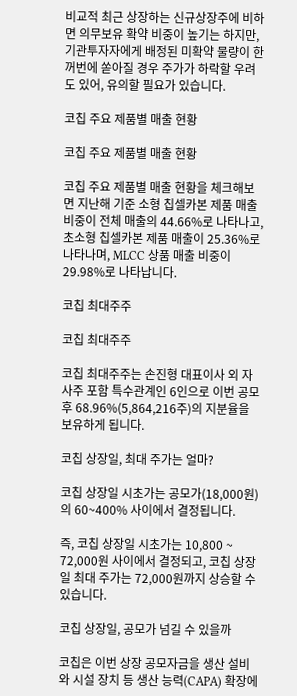비교적 최근 상장하는 신규상장주에 비하면 의무보유 확약 비중이 높기는 하지만, 기관투자자에게 배정된 미확약 물량이 한꺼번에 쏟아질 경우 주가가 하락할 우려도 있어, 유의할 필요가 있습니다.

코칩 주요 제품별 매출 현황

코칩 주요 제품별 매출 현황

코칩 주요 제품별 매출 현황을 체크해보면 지난해 기준 소형 칩셀카본 제품 매출 비중이 전체 매출의 44.66%로 나타나고, 초소형 칩셀카본 제품 매출이 25.36%로 나타나며, MLCC 상품 매출 비중이 29.98%로 나타납니다.

코칩 최대주주

코칩 최대주주

코칩 최대주주는 손진형 대표이사 외 자사주 포함 특수관계인 6인으로 이번 공모 후 68.96%(5,864,216주)의 지분율을 보유하게 됩니다.

코칩 상장일, 최대 주가는 얼마?

코칩 상장일 시초가는 공모가(18,000원)의 60~400% 사이에서 결정됩니다.

즉, 코칩 상장일 시초가는 10,800 ~ 72,000원 사이에서 결정되고, 코칩 상장일 최대 주가는 72,000원까지 상승할 수 있습니다.

코칩 상장일, 공모가 넘길 수 있을까

코칩은 이번 상장 공모자금을 생산 설비와 시설 장치 등 생산 능력(CAPA) 확장에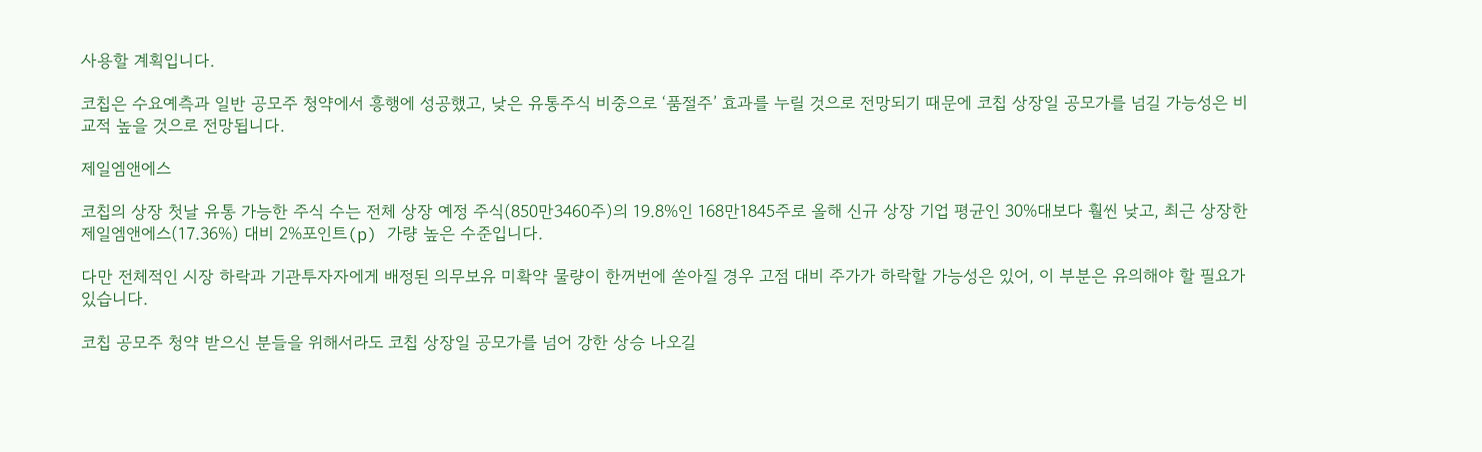사용할 계획입니다.

코칩은 수요예측과 일반 공모주 청약에서 흥행에 성공했고, 낮은 유통주식 비중으로 ‘품절주’ 효과를 누릴 것으로 전망되기 때문에 코칩 상장일 공모가를 넘길 가능성은 비교적 높을 것으로 전망됩니다.

제일엠앤에스

코칩의 상장 첫날 유통 가능한 주식 수는 전체 상장 예정 주식(850만3460주)의 19.8%인 168만1845주로 올해 신규 상장 기업 평균인 30%대보다 훨씬 낮고, 최근 상장한 제일엠앤에스(17.36%) 대비 2%포인트(p) 가량 높은 수준입니다.

다만 전체적인 시장 하락과 기관투자자에게 배정된 의무보유 미확약 물량이 한꺼번에 쏟아질 경우 고점 대비 주가가 하락할 가능성은 있어, 이 부분은 유의해야 할 필요가 있습니다.

코칩 공모주 청약 받으신 분들을 위해서라도 코칩 상장일 공모가를 넘어 강한 상승 나오길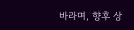바라며, 향후 상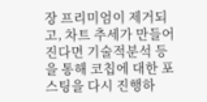장 프리미엄이 제거되고, 차트 추세가 만들어진다면 기술적분석 등을 통해 코칩에 대한 포스팅을 다시 진행하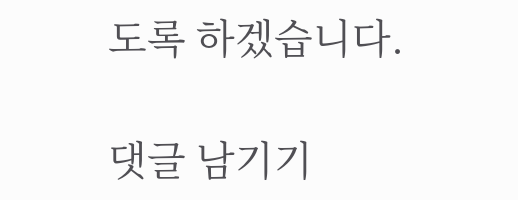도록 하겠습니다.

댓글 남기기